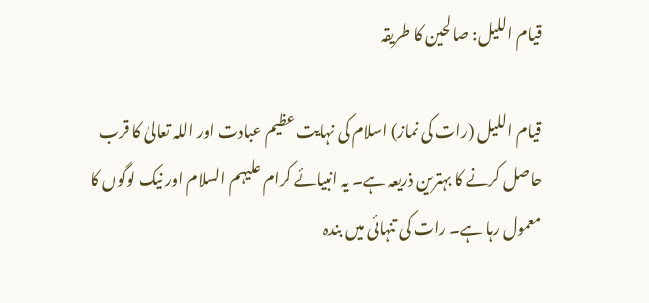قیام اللیل: صالحین کا طریقہ

قیام اللیل (رات کی نماز) اسلام کی نہایت عظیم عبادت اور اللہ تعالیٰ کا قرب حاصل کرنے کا بہترین ذریعہ ہے۔ یہ انبیائے کرام علیہم السلام اور نیک لوگوں کا معمول رہا ہے۔ رات کی تنہائی میں بندہ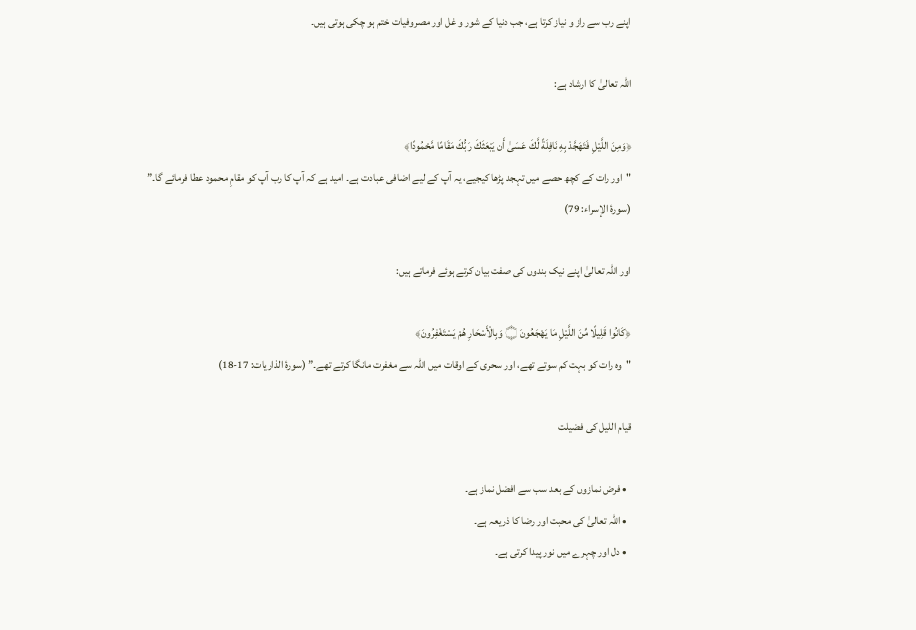اپنے رب سے راز و نیاز کرتا ہے، جب دنیا کے شور و غل اور مصروفیات ختم ہو چکی ہوتی ہیں۔

اللہ تعالیٰ کا ارشاد ہے:

﴿وَمِنَ اللَّيْلِ فَتَهَجَّدْ بِهِ نَافِلَةً لَّكَ عَسَىٰ أَن يَبْعَثَكَ رَبُّكَ مَقَامًا مَّحْمُودًا﴾
"اور رات کے کچھ حصے میں تہجد پڑھا کیجیے، یہ آپ کے لیے اضافی عبادت ہے۔ امید ہے کہ آپ کا رب آپ کو مقامِ محمود عطا فرمائے گا۔” (سورۂ الإسراء: 79)

اور اللہ تعالیٰ اپنے نیک بندوں کی صفت بیان کرتے ہوئے فرماتے ہیں:

﴿كَانُوا قَلِيلًا مِّنَ اللَّيْلِ مَا يَهْجَعُونَ ۝ وَبِالْأَسْحَارِ هُمْ يَسْتَغْفِرُونَ﴾
"وہ رات کو بہت کم سوتے تھے، اور سحری کے اوقات میں اللہ سے مغفرت مانگا کرتے تھے۔” (سورۂ الذاریات: 17-18)

قیام اللیل کی فضیلت

  • فرض نمازوں کے بعد سب سے افضل نماز ہے۔
  • اللہ تعالیٰ کی محبت اور رضا کا ذریعہ ہے۔
  • دل اور چہرے میں نور پیدا کرتی ہے۔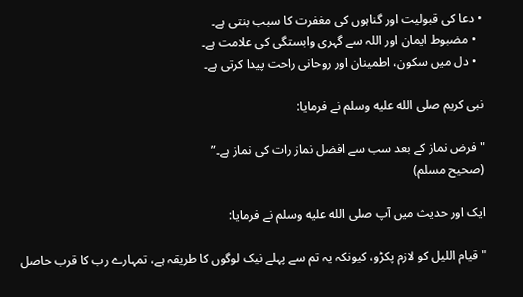• دعا کی قبولیت اور گناہوں کی مغفرت کا سبب بنتی ہے۔
  • مضبوط ایمان اور اللہ سے گہری وابستگی کی علامت ہے۔
  • دل میں سکون، اطمینان اور روحانی راحت پیدا کرتی ہے۔

نبی کریم صلى الله عليه وسلم نے فرمایا:

"فرض نماز کے بعد سب سے افضل نماز رات کی نماز ہے۔”
(صحیح مسلم)

ایک اور حدیث میں آپ صلى الله عليه وسلم نے فرمایا:

"قیام اللیل کو لازم پکڑو، کیونکہ یہ تم سے پہلے نیک لوگوں کا طریقہ ہے، تمہارے رب کا قرب حاصل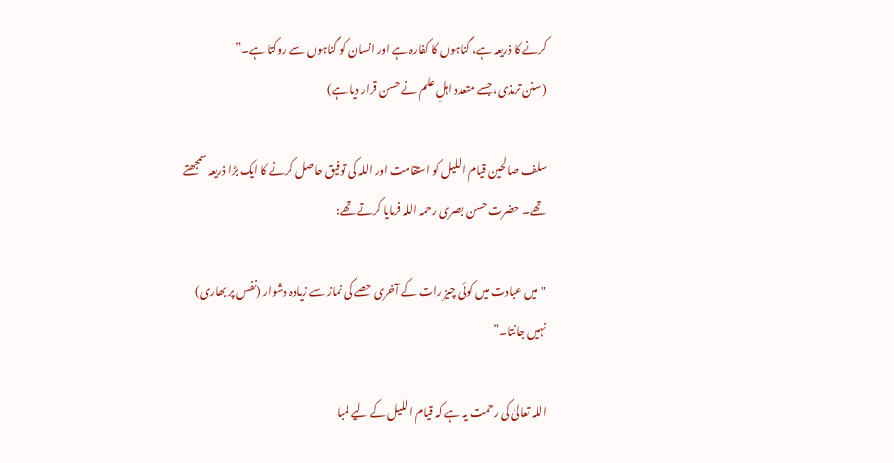کرنے کا ذریعہ ہے، گناہوں کا کفارہ ہے اور انسان کو گناہوں سے روکتا ہے۔”
(سنن ترمذی، جسے متعدد اہلِ علم نے حسن قرار دیا ہے)

سلف صالحین قیام اللیل کو استقامت اور اللہ کی توفیق حاصل کرنے کا ایک بڑا ذریعہ سمجھتے تھے۔ حضرت حسن بصری رحمہ اللہ فرمایا کرتے تھے:

"میں عبادت میں کوئی چیز رات کے آخری حصے کی نماز سے زیادہ دشوار (نفس پر بھاری) نہیں جانتا۔”

اللہ تعالیٰ کی رحمت یہ ہے کہ قیام اللیل کے لیے لمبا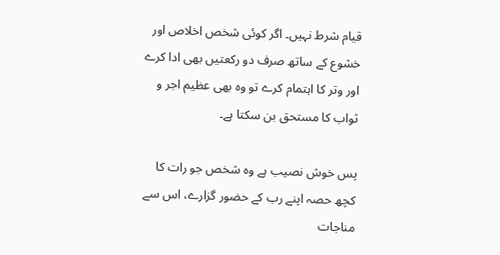قیام شرط نہیں۔ اگر کوئی شخص اخلاص اور خشوع کے ساتھ صرف دو رکعتیں بھی ادا کرے اور وتر کا اہتمام کرے تو وہ بھی عظیم اجر و ثواب کا مستحق بن سکتا ہے۔

پس خوش نصیب ہے وہ شخص جو رات کا کچھ حصہ اپنے رب کے حضور گزارے، اس سے مناجات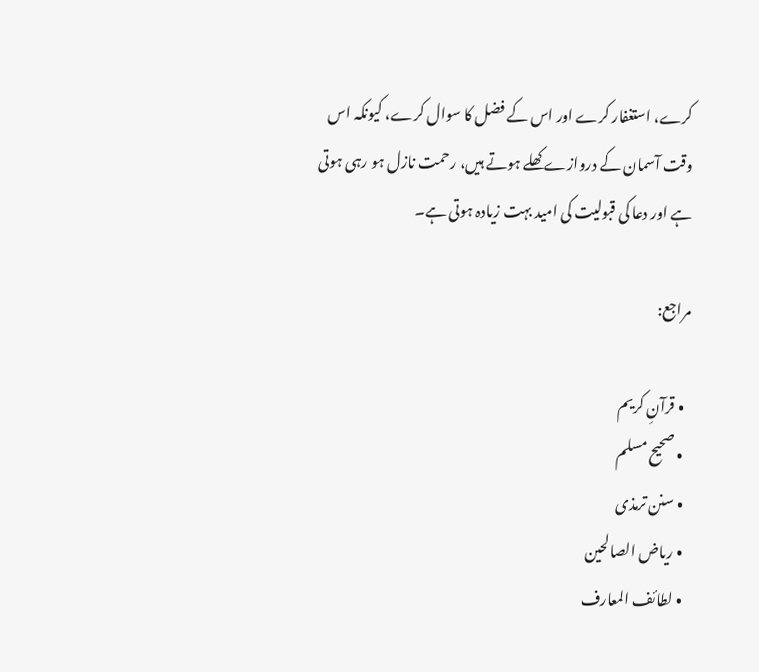کرے، استغفار کرے اور اس کے فضل کا سوال کرے، کیونکہ اس وقت آسمان کے دروازے کھلے ہوتے ہیں، رحمت نازل ہو رہی ہوتی ہے اور دعا کی قبولیت کی امید بہت زیادہ ہوتی ہے۔

مراجع:

  • قرآنِ کریم
  • صحیح مسلم
  • سنن ترمذی
  • ریاض الصالحین
  • لطائف المعارف